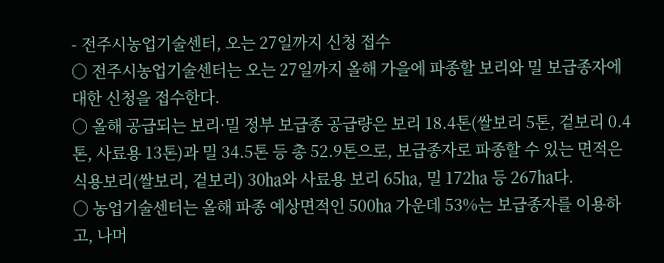- 전주시농업기술센터, 오는 27일까지 신청 접수
○ 전주시농업기술센터는 오는 27일까지 올해 가을에 파종할 보리와 밀 보급종자에 대한 신청을 접수한다.
○ 올해 공급되는 보리·밀 정부 보급종 공급량은 보리 18.4톤(쌀보리 5톤, 겉보리 0.4톤, 사료용 13톤)과 밀 34.5톤 등 총 52.9톤으로, 보급종자로 파종할 수 있는 면적은 식용보리(쌀보리, 겉보리) 30㏊와 사료용 보리 65㏊, 밀 172㏊ 등 267㏊다.
○ 농업기술센터는 올해 파종 예상면적인 500㏊ 가운데 53%는 보급종자를 이용하고, 나머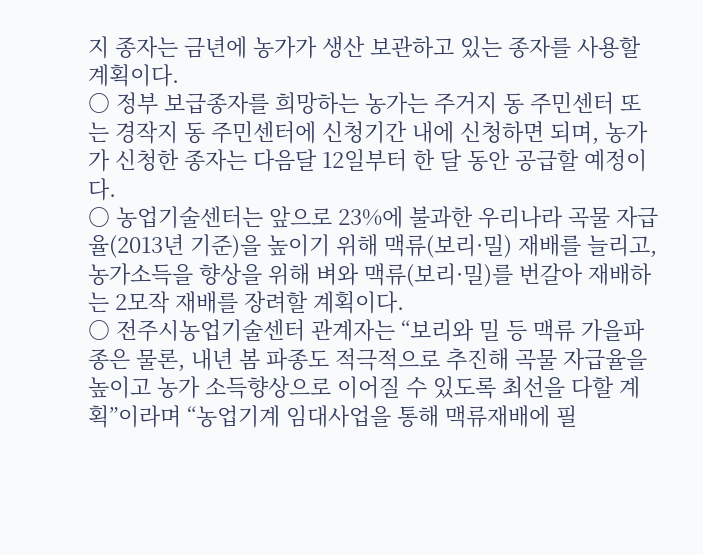지 종자는 금년에 농가가 생산 보관하고 있는 종자를 사용할 계획이다.
○ 정부 보급종자를 희망하는 농가는 주거지 동 주민센터 또는 경작지 동 주민센터에 신청기간 내에 신청하면 되며, 농가가 신청한 종자는 다음달 12일부터 한 달 동안 공급할 예정이다.
○ 농업기술센터는 앞으로 23%에 불과한 우리나라 곡물 자급율(2013년 기준)을 높이기 위해 맥류(보리·밀) 재배를 늘리고, 농가소득을 향상을 위해 벼와 맥류(보리·밀)를 번갈아 재배하는 2모작 재배를 장려할 계획이다.
○ 전주시농업기술센터 관계자는 “보리와 밀 등 맥류 가을파종은 물론, 내년 봄 파종도 적극적으로 추진해 곡물 자급율을 높이고 농가 소득향상으로 이어질 수 있도록 최선을 다할 계획”이라며 “농업기계 임대사업을 통해 맥류재배에 필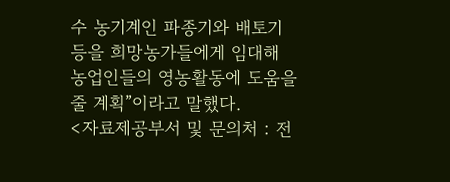수 농기계인 파종기와 배토기 등을 희망농가들에게 임대해 농업인들의 영농활동에 도움을 줄 계획”이라고 말했다.
<자료제공부서 및 문의처 : 전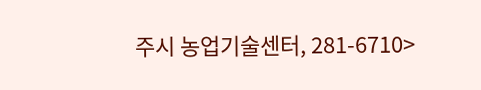주시 농업기술센터, 281-6710>